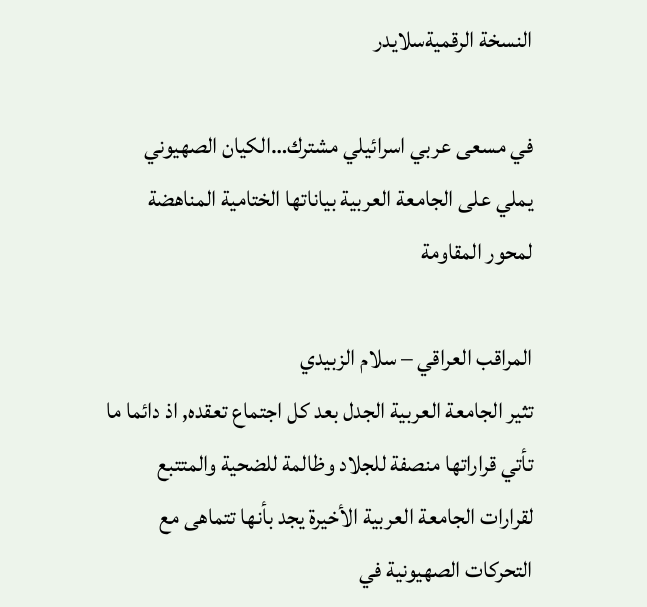النسخة الرقميةسلايدر

في مسعى عربي اسرائيلي مشترك…الكيان الصهيوني يملي على الجامعة العربية بياناتها الختامية المناهضة لمحور المقاومة

المراقب العراقي – سلام الزبيدي
تثير الجامعة العربية الجدل بعد كل اجتماع تعقده, اذ دائما ما تأتي قراراتها منصفة للجلاد وظالمة للضحية والمتتبع لقرارات الجامعة العربية الأخيرة يجد بأنها تتماهى مع التحركات الصهيونية في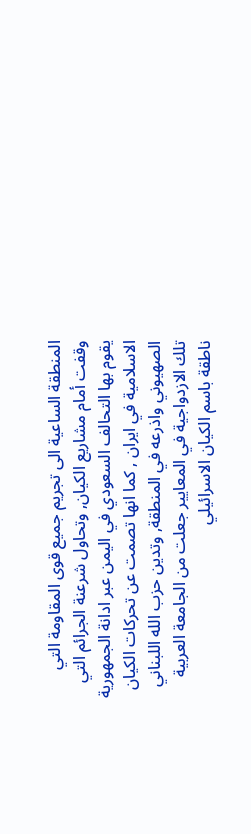المنطقة الساعية الى تجريم جميع قوى المقاومة التي وقفت أمام مشاريع الكيان, وتحاول شرعنة الجرائم التي يقوم بها التحالف السعودي في اليمن عبر ادانة الجمهورية الاسلامية في ايران , كما انها تصمت عن تحركات الكيان الصهيوني واذرعه في المنطقة, وتدين حزب الله اللبناني تلك الازدواجية في المعايير جعلت من الجامعة العربية ناطقة باسم الكيان الاسرائيلي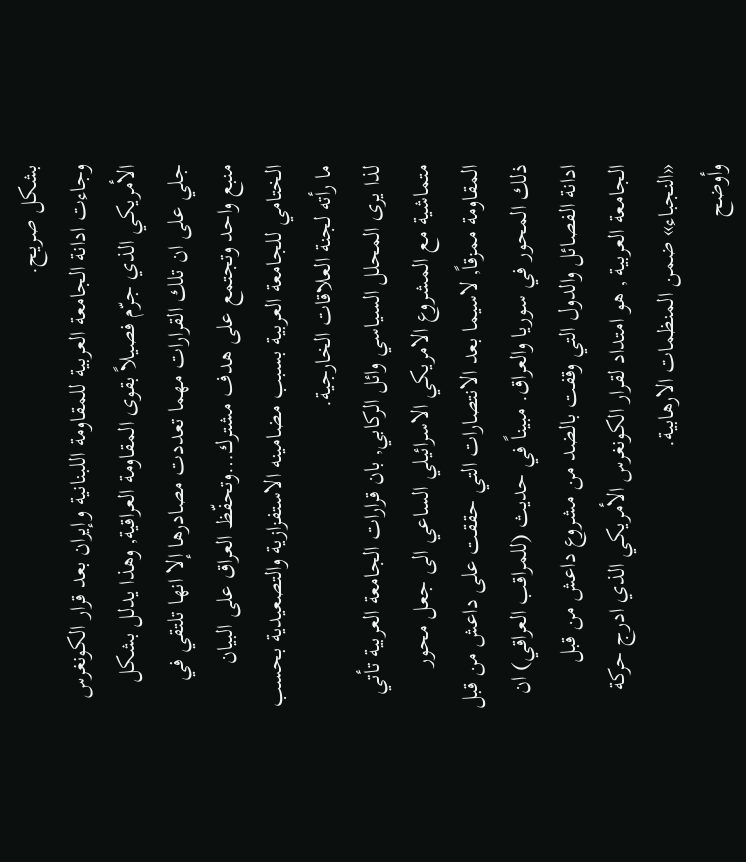بشكل صريح.
وجاءت ادانة الجامعة العربية للمقاومة اللبنانية وإيران بعد قرار الكونغرس الأمريكي الذي جرّم فصيلاً بقوى المقاومة العراقية, وهذا يدلل بشكل جلي على ان تلك القرارات مهما تعددت مصادرها إلا انها تلتقي في منبع واحد وتجتمع على هدف مشترك…وتحفّظ العراق على البيان الختامي للجامعة العربية بسبب مضامينه الاستفزازية والتصعيدية بحسب ما رأته لجنة العلاقات الخارجية.
لذا يرى المحلل السياسي وائل الركابي, بان قرارات الجامعة العربية تأتي متماشية مع المشروع الامريكي الاسرائيلي الساعي الى جعل محور المقاومة ممزقاً, لاسيما بعد الانتصارات التي حققت على داعش من قبل ذلك المحور في سوريا والعراق. مبيناً في حديث (للمراقب العراقي) ان ادانة الفصائل والدول التي وقفت بالضد من مشروع داعش من قبل الجامعة العربية , هو امتداد لقرار الكونغرس الأمريكي الذي ادرج حركة «النجباء» ضمن المنظمات الارهابية.
وأوضح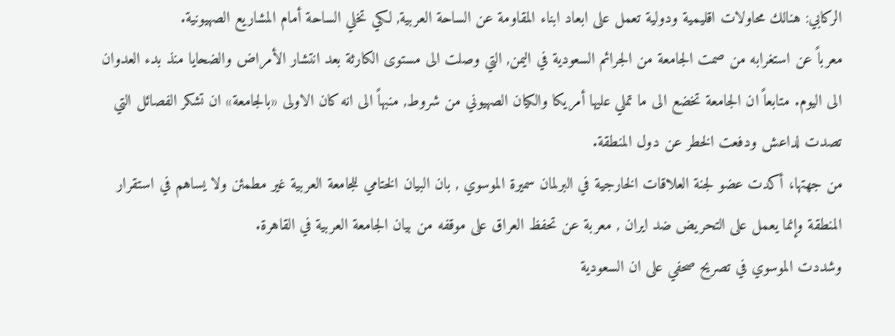الركابي: هنالك محاولات اقليمية ودولية تعمل على ابعاد ابناء المقاومة عن الساحة العربية, لكي تخلي الساحة أمام المشاريع الصهيونية.
معرباً عن استغرابه من صمت الجامعة من الجرائم السعودية في اليمن, التي وصلت الى مستوى الكارثة بعد انتشار الأمراض والضحايا منذ بدء العدوان الى اليوم. متابعاً ان الجامعة تخضع الى ما تملي عليها أمريكا والكيان الصهيوني من شروط, منبهاً الى انه كان الاولى «بالجامعة» ان تشكر الفصائل التي تصدت لداعش ودفعت الخطر عن دول المنطقة.
من جهتها، أكدت عضو لجنة العلاقات الخارجية في البرلمان سميرة الموسوي , بان البيان الختامي للجامعة العربية غير مطمئن ولا يساهم في استقرار المنطقة وإنما يعمل على التحريض ضد ايران , معربة عن تحفظ العراق على موقفه من بيان الجامعة العربية في القاهرة.
وشددت الموسوي في تصريح صحفي على ان السعودية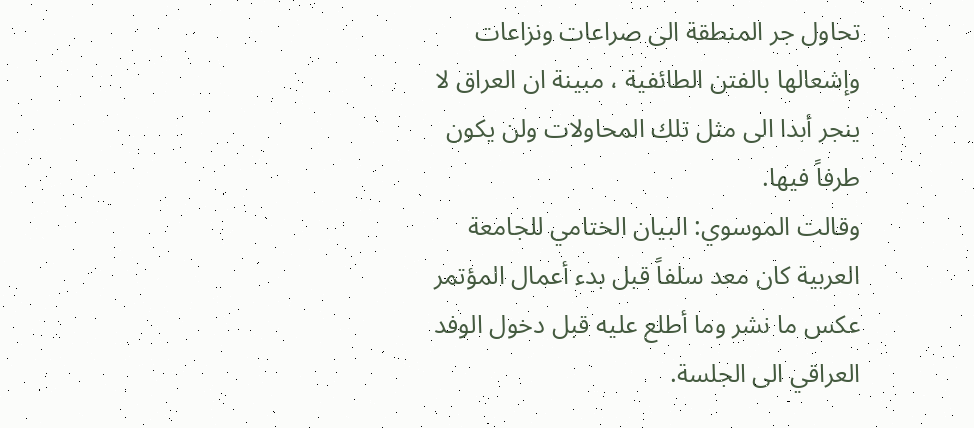تحاول جر المنطقة الى صراعات ونزاعات وإشعالها بالفتن الطائفية ، مبينة ان العراق لا ينجر أبدا الى مثل تلك المحاولات ولن يكون طرفاً فيها.
وقالت الموسوي: البيان الختامي للجامعة العربية كان معد سلفاً قبل بدء أعمال المؤتمر عكس ما نشر وما أطلع عليه قبل دخول الوفد العراقي الى الجلسة.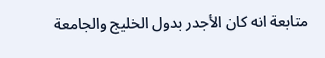متابعة انه كان الأجدر بدول الخليج والجامعة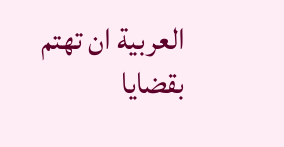العربية ان تهتم بقضايا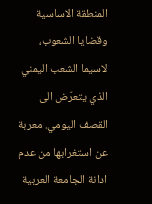المنطقة الاساسية وقضايا الشعوب، لاسيما الشعب اليمني الذي يتعرّض الى القصف اليومي. معربة عن استغرابها من عدم ادانة الجامعة العربية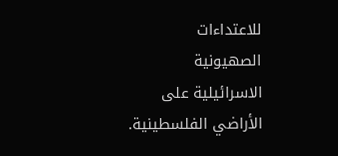للاعتداءات الصهيونية الاسرائيلية على الأراضي الفلسطينية.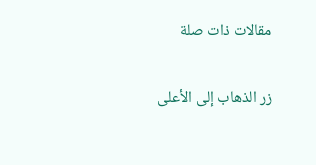مقالات ذات صلة

زر الذهاب إلى الأعلى